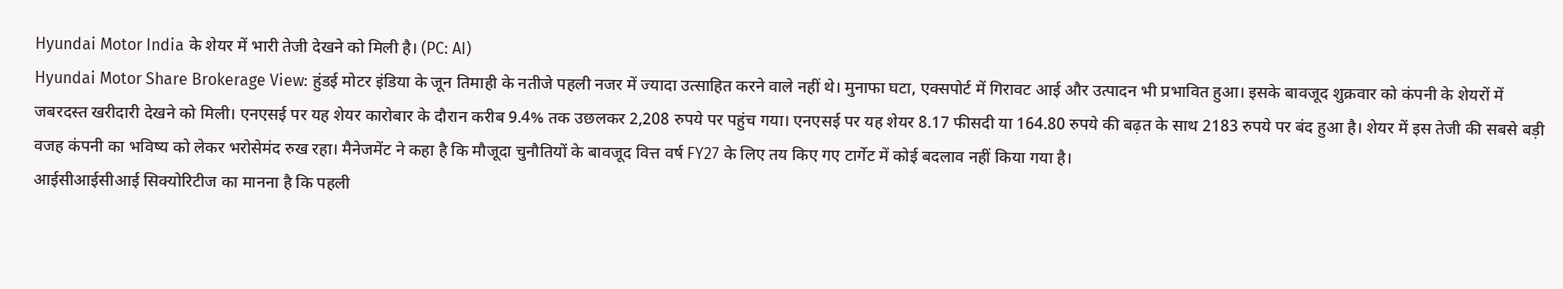Hyundai Motor India के शेयर में भारी तेजी देखने को मिली है। (PC: AI)
Hyundai Motor Share Brokerage View: हुंडई मोटर इंडिया के जून तिमाही के नतीजे पहली नजर में ज्यादा उत्साहित करने वाले नहीं थे। मुनाफा घटा, एक्सपोर्ट में गिरावट आई और उत्पादन भी प्रभावित हुआ। इसके बावजूद शुक्रवार को कंपनी के शेयरों में जबरदस्त खरीदारी देखने को मिली। एनएसई पर यह शेयर कारोबार के दौरान करीब 9.4% तक उछलकर 2,208 रुपये पर पहुंच गया। एनएसई पर यह शेयर 8.17 फीसदी या 164.80 रुपये की बढ़त के साथ 2183 रुपये पर बंद हुआ है। शेयर में इस तेजी की सबसे बड़ी वजह कंपनी का भविष्य को लेकर भरोसेमंद रुख रहा। मैनेजमेंट ने कहा है कि मौजूदा चुनौतियों के बावजूद वित्त वर्ष FY27 के लिए तय किए गए टार्गेट में कोई बदलाव नहीं किया गया है।
आईसीआईसीआई सिक्योरिटीज का मानना है कि पहली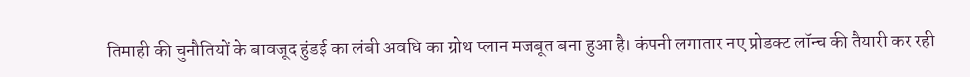तिमाही की चुनौतियों के बावजूद हुंडई का लंबी अवधि का ग्रोथ प्लान मजबूत बना हुआ है। कंपनी लगातार नए प्रोडक्ट लॉन्च की तैयारी कर रही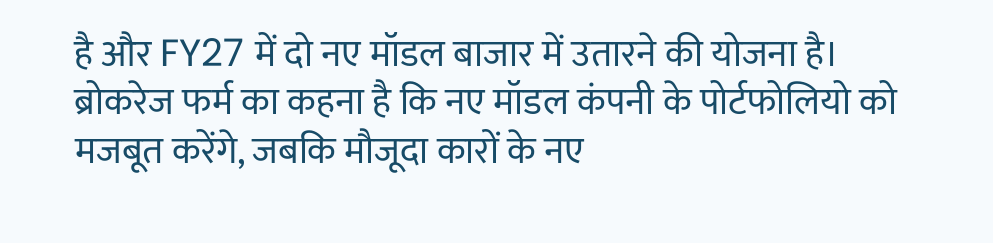है और FY27 में दो नए मॉडल बाजार में उतारने की योजना है। ब्रोकरेज फर्म का कहना है कि नए मॉडल कंपनी के पोर्टफोलियो को मजबूत करेंगे, जबकि मौजूदा कारों के नए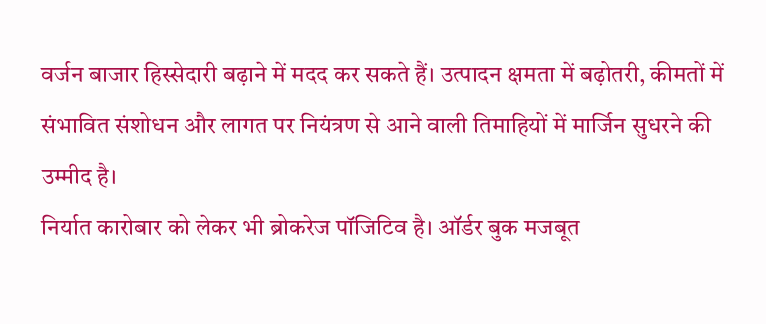वर्जन बाजार हिस्सेदारी बढ़ाने में मदद कर सकते हैं। उत्पादन क्षमता में बढ़ोतरी, कीमतों में संभावित संशोधन और लागत पर नियंत्रण से आने वाली तिमाहियों में मार्जिन सुधरने की उम्मीद है।
निर्यात कारोबार को लेकर भी ब्रोकरेज पॉजिटिव है। ऑर्डर बुक मजबूत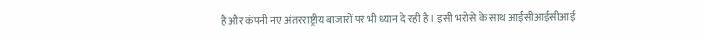है और कंपनी नए अंतरराष्ट्रीय बाजारों पर भी ध्यान दे रही है। इसी भरोसे के साथ आईसीआईसीआई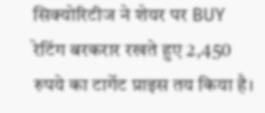सिक्योरिटीज ने शेयर पर BUY रेटिंग बरकरार रखते हुए 2,450 रुपये का टार्गेट प्राइस तय किया है।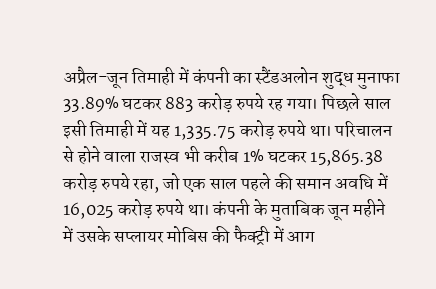अप्रैल-जून तिमाही में कंपनी का स्टैंडअलोन शुद्ध मुनाफा 33.89% घटकर 883 करोड़ रुपये रह गया। पिछले साल इसी तिमाही में यह 1,335.75 करोड़ रुपये था। परिचालन से होने वाला राजस्व भी करीब 1% घटकर 15,865.38 करोड़ रुपये रहा, जो एक साल पहले की समान अवधि में 16,025 करोड़ रुपये था। कंपनी के मुताबिक जून महीने में उसके सप्लायर मोबिस की फैक्ट्री में आग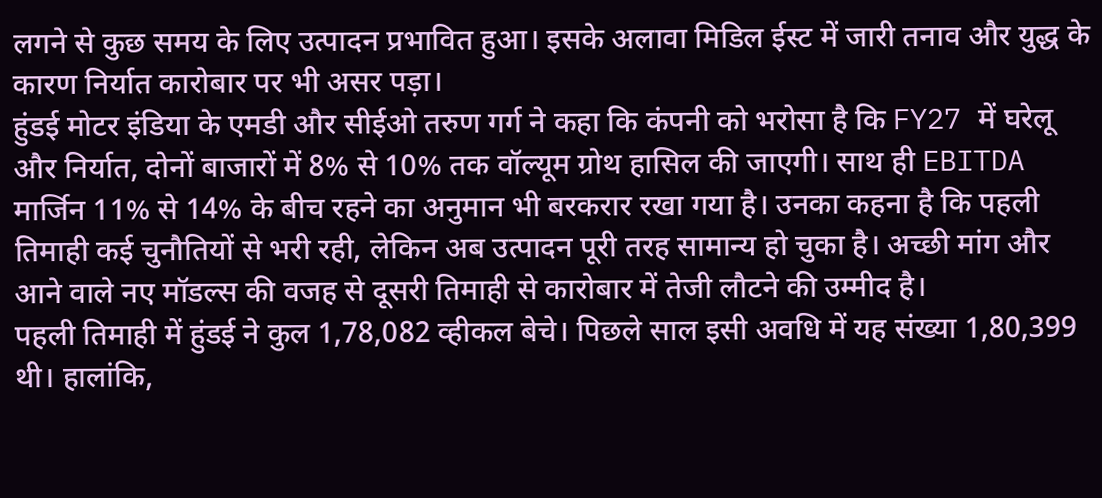लगने से कुछ समय के लिए उत्पादन प्रभावित हुआ। इसके अलावा मिडिल ईस्ट में जारी तनाव और युद्ध के कारण निर्यात कारोबार पर भी असर पड़ा।
हुंडई मोटर इंडिया के एमडी और सीईओ तरुण गर्ग ने कहा कि कंपनी को भरोसा है कि FY27 में घरेलू और निर्यात, दोनों बाजारों में 8% से 10% तक वॉल्यूम ग्रोथ हासिल की जाएगी। साथ ही EBITDA मार्जिन 11% से 14% के बीच रहने का अनुमान भी बरकरार रखा गया है। उनका कहना है कि पहली तिमाही कई चुनौतियों से भरी रही, लेकिन अब उत्पादन पूरी तरह सामान्य हो चुका है। अच्छी मांग और आने वाले नए मॉडल्स की वजह से दूसरी तिमाही से कारोबार में तेजी लौटने की उम्मीद है।
पहली तिमाही में हुंडई ने कुल 1,78,082 व्हीकल बेचे। पिछले साल इसी अवधि में यह संख्या 1,80,399 थी। हालांकि,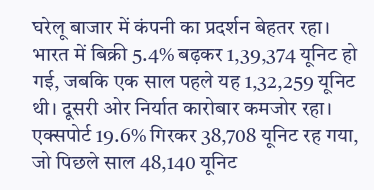घरेलू बाजार में कंपनी का प्रदर्शन बेहतर रहा। भारत में बिक्री 5.4% बढ़कर 1,39,374 यूनिट हो गई, जबकि एक साल पहले यह 1,32,259 यूनिट थी। दूसरी ओर निर्यात कारोबार कमजोर रहा। एक्सपोर्ट 19.6% गिरकर 38,708 यूनिट रह गया, जो पिछले साल 48,140 यूनिट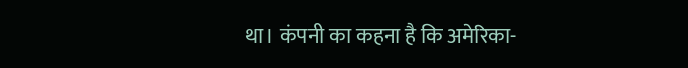था। कंपनी का कहना है कि अमेरिका-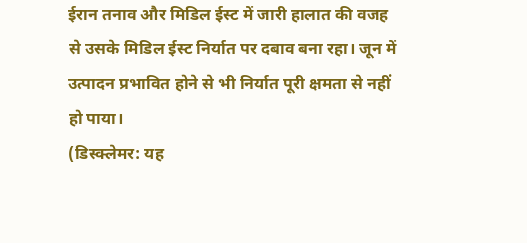ईरान तनाव और मिडिल ईस्ट में जारी हालात की वजह से उसके मिडिल ईस्ट निर्यात पर दबाव बना रहा। जून में उत्पादन प्रभावित होने से भी निर्यात पूरी क्षमता से नहीं हो पाया।
(डिस्क्लेमर: यह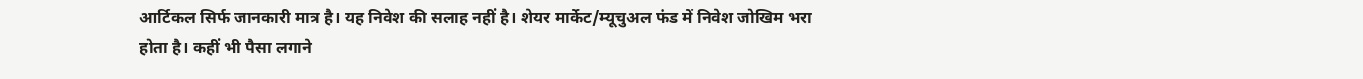आर्टिकल सिर्फ जानकारी मात्र है। यह निवेश की सलाह नहीं है। शेयर मार्केट/म्यूचुअल फंड में निवेश जोखिम भरा होता है। कहीं भी पैसा लगाने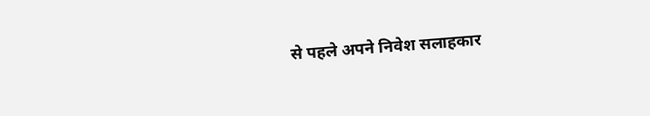से पहले अपने निवेश सलाहकार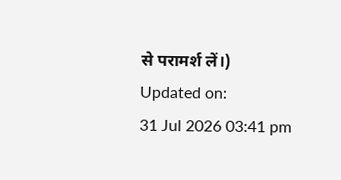से परामर्श लें।)
Updated on:
31 Jul 2026 03:41 pm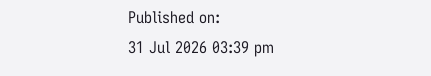Published on:
31 Jul 2026 03:39 pm